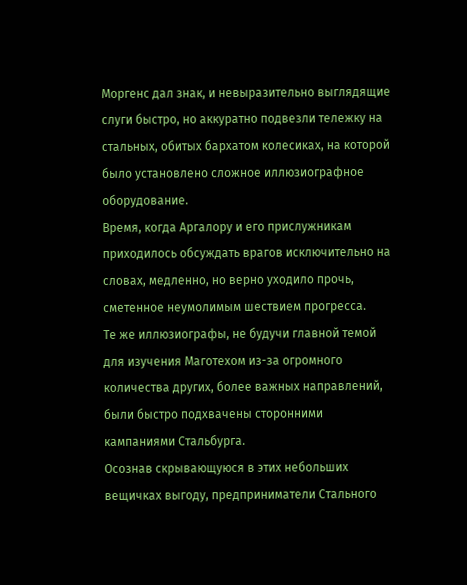Моргенс дал знак, и невыразительно выглядящие слуги быстро, но аккуратно подвезли тележку на стальных, обитых бархатом колесиках, на которой было установлено сложное иллюзиографное оборудование.
Время, когда Аргалору и его прислужникам приходилось обсуждать врагов исключительно на словах, медленно, но верно уходило прочь, сметенное неумолимым шествием прогресса.
Те же иллюзиографы, не будучи главной темой для изучения Маготехом из-за огромного количества других, более важных направлений, были быстро подхвачены сторонними кампаниями Стальбурга.
Осознав скрывающуюся в этих небольших вещичках выгоду, предприниматели Стального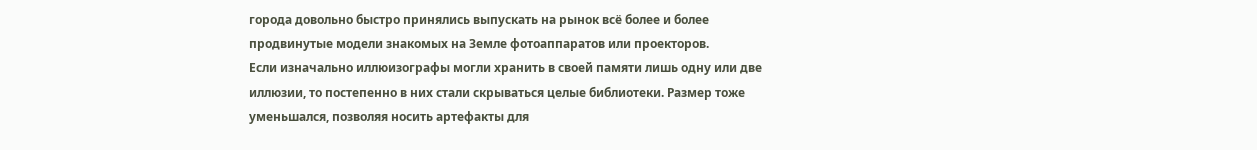города довольно быстро принялись выпускать на рынок всё более и более продвинутые модели знакомых на Земле фотоаппаратов или проекторов.
Если изначально иллюизографы могли хранить в своей памяти лишь одну или две иллюзии, то постепенно в них стали скрываться целые библиотеки. Размер тоже уменьшался, позволяя носить артефакты для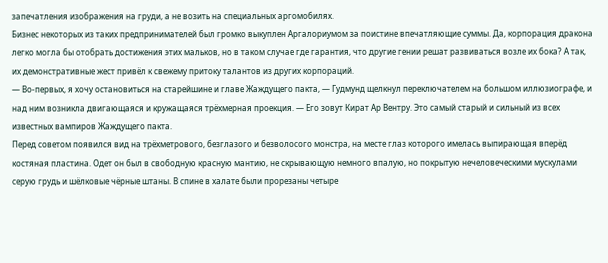запечатления изображения на груди, а не возить на специальных аргомобилях.
Бизнес некоторых из таких предпринимателей был громко выкуплен Аргалориумом за поистине впечатляющие суммы. Да, корпорация дракона легко могла бы отобрать достижения этих мальков, но в таком случае где гарантия, что другие гении решат развиваться возле их бока? А так, их демонстративные жест привёл к свежему притоку талантов из других корпораций.
— Во-первых, я хочу остановиться на старейшине и главе Жаждущего пакта, — Гудмунд щелкнул переключателем на большом иллюзиографе, и над ним возникла двигающаяся и кружащаяся трёхмерная проекция. — Его зовут Кират Ар Вентру. Это самый старый и сильный из всех известных вампиров Жаждущего пакта.
Перед советом появился вид на трёхметрового, безглазого и безволосого монстра, на месте глаз которого имелась выпирающая вперёд костяная пластина. Одет он был в свободную красную мантию, не скрывающую немного впалую, но покрытую нечеловеческими мускулами серую грудь и шёлковые чёрные штаны. В спине в халате были прорезаны четыре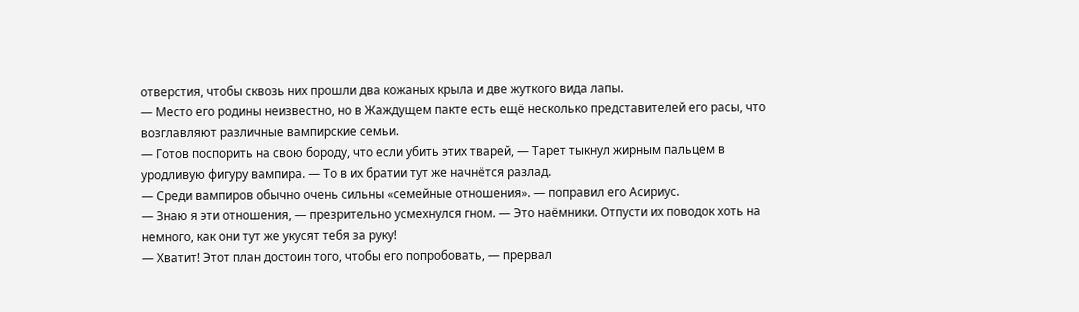отверстия, чтобы сквозь них прошли два кожаных крыла и две жуткого вида лапы.
— Место его родины неизвестно, но в Жаждущем пакте есть ещё несколько представителей его расы, что возглавляют различные вампирские семьи.
— Готов поспорить на свою бороду, что если убить этих тварей, — Тарет тыкнул жирным пальцем в уродливую фигуру вампира. — То в их братии тут же начнётся разлад.
— Среди вампиров обычно очень сильны «семейные отношения». — поправил его Асириус.
— Знаю я эти отношения, — презрительно усмехнулся гном. — Это наёмники. Отпусти их поводок хоть на немного, как они тут же укусят тебя за руку!
— Хватит! Этот план достоин того, чтобы его попробовать, — прервал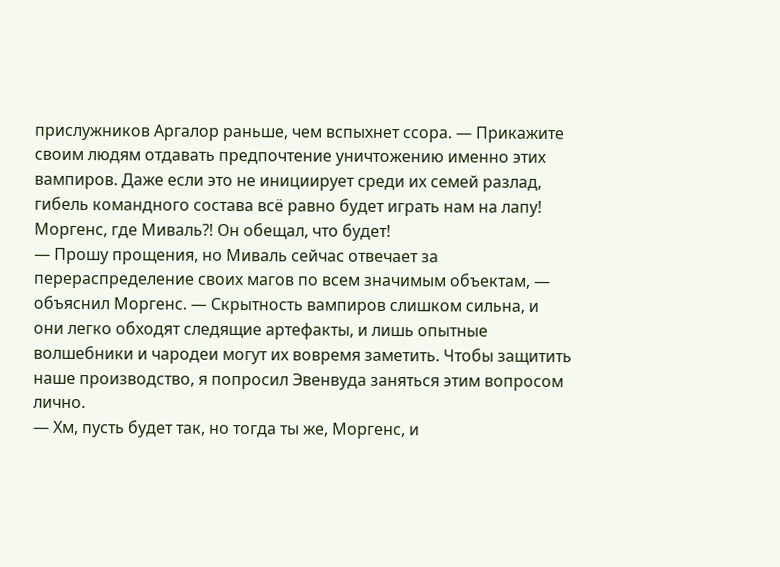прислужников Аргалор раньше, чем вспыхнет ссора. — Прикажите своим людям отдавать предпочтение уничтожению именно этих вампиров. Даже если это не инициирует среди их семей разлад, гибель командного состава всё равно будет играть нам на лапу! Моргенс, где Миваль⁈ Он обещал, что будет!
— Прошу прощения, но Миваль сейчас отвечает за перераспределение своих магов по всем значимым объектам, — объяснил Моргенс. — Скрытность вампиров слишком сильна, и они легко обходят следящие артефакты, и лишь опытные волшебники и чародеи могут их вовремя заметить. Чтобы защитить наше производство, я попросил Эвенвуда заняться этим вопросом лично.
— Хм, пусть будет так, но тогда ты же, Моргенс, и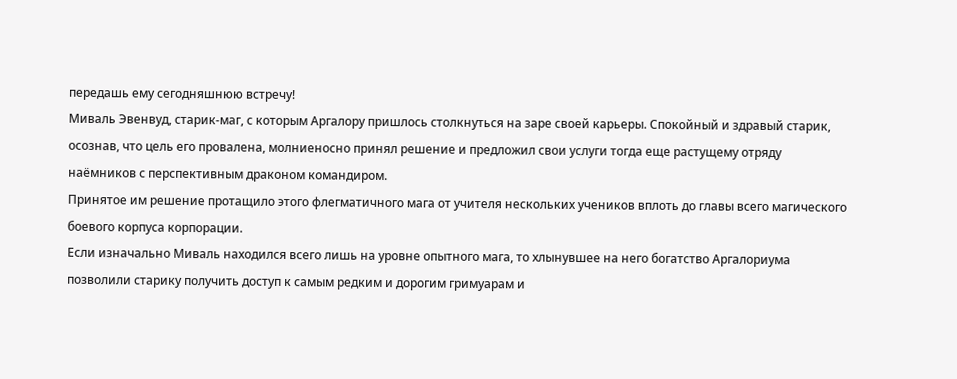передашь ему сегодняшнюю встречу!
Миваль Эвенвуд, старик-маг, с которым Аргалору пришлось столкнуться на заре своей карьеры. Спокойный и здравый старик, осознав, что цель его провалена, молниеносно принял решение и предложил свои услуги тогда еще растущему отряду наёмников с перспективным драконом командиром.
Принятое им решение протащило этого флегматичного мага от учителя нескольких учеников вплоть до главы всего магического боевого корпуса корпорации.
Если изначально Миваль находился всего лишь на уровне опытного мага, то хлынувшее на него богатство Аргалориума позволили старику получить доступ к самым редким и дорогим гримуарам и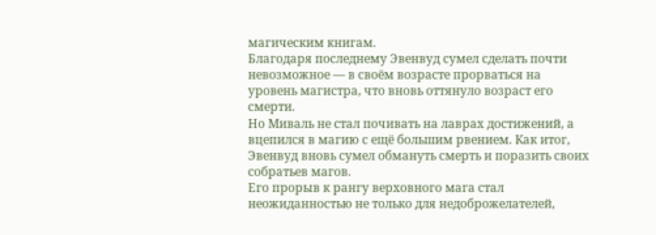магическим книгам.
Благодаря последнему Эвенвуд сумел сделать почти невозможное — в своём возрасте прорваться на уровень магистра, что вновь оттянуло возраст его смерти.
Но Миваль не стал почивать на лаврах достижений, а вцепился в магию с ещё большим рвением. Как итог, Эвенвуд вновь сумел обмануть смерть и поразить своих собратьев магов.
Его прорыв к рангу верховного мага стал неожиданностью не только для недоброжелателей,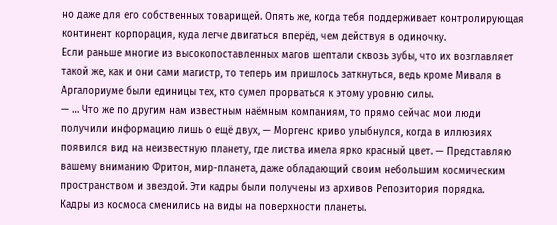но даже для его собственных товарищей. Опять же, когда тебя поддерживает контролирующая континент корпорация, куда легче двигаться вперёд, чем действуя в одиночку.
Если раньше многие из высокопоставленных магов шептали сквозь зубы, что их возглавляет такой же, как и они сами магистр, то теперь им пришлось заткнуться, ведь кроме Миваля в Аргалориуме были единицы тех, кто сумел прорваться к этому уровню силы.
— … Что же по другим нам известным наёмным компаниям, то прямо сейчас мои люди получили информацию лишь о ещё двух, — Моргенс криво улыбнулся, когда в иллюзиях появился вид на неизвестную планету, где листва имела ярко красный цвет. — Представляю вашему вниманию Фритон, мир-планета, даже обладающий своим небольшим космическим пространством и звездой. Эти кадры были получены из архивов Репозитория порядка.
Кадры из космоса сменились на виды на поверхности планеты.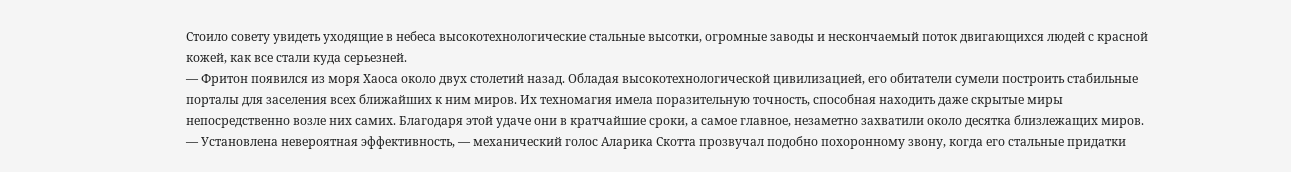Стоило совету увидеть уходящие в небеса высокотехнологические стальные высотки, огромные заводы и нескончаемый поток двигающихся людей с красной кожей, как все стали куда серьезней.
— Фритон появился из моря Хаоса около двух столетий назад. Обладая высокотехнологической цивилизацией, его обитатели сумели построить стабильные порталы для заселения всех ближайших к ним миров. Их техномагия имела поразительную точность, способная находить даже скрытые миры непосредственно возле них самих. Благодаря этой удаче они в кратчайшие сроки, а самое главное, незаметно захватили около десятка близлежащих миров.
— Установлена невероятная эффективность, — механический голос Аларика Скотта прозвучал подобно похоронному звону, когда его стальные придатки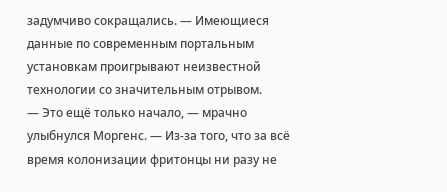задумчиво сокращались. — Имеющиеся данные по современным портальным установкам проигрывают неизвестной технологии со значительным отрывом.
— Это ещё только начало, — мрачно улыбнулся Моргенс. — Из-за того, что за всё время колонизации фритонцы ни разу не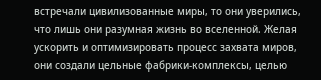встречали цивилизованные миры, то они уверились, что лишь они разумная жизнь во вселенной. Желая ускорить и оптимизировать процесс захвата миров, они создали цельные фабрики-комплексы, целью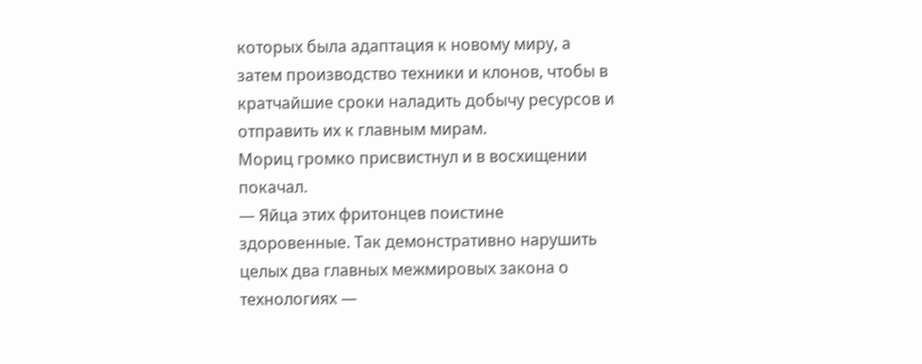которых была адаптация к новому миру, а затем производство техники и клонов, чтобы в кратчайшие сроки наладить добычу ресурсов и отправить их к главным мирам.
Мориц громко присвистнул и в восхищении покачал.
— Яйца этих фритонцев поистине здоровенные. Так демонстративно нарушить целых два главных межмировых закона о технологиях —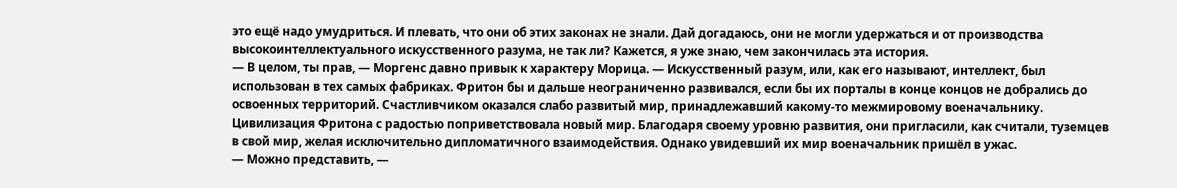это ещё надо умудриться. И плевать, что они об этих законах не знали. Дай догадаюсь, они не могли удержаться и от производства высокоинтеллектуального искусственного разума, не так ли? Кажется, я уже знаю, чем закончилась эта история.
— В целом, ты прав, — Моргенс давно привык к характеру Морица. — Искусственный разум, или, как его называют, интеллект, был использован в тех самых фабриках. Фритон бы и дальше неограниченно развивался, если бы их порталы в конце концов не добрались до освоенных территорий. Счастливчиком оказался слабо развитый мир, принадлежавший какому-то межмировому военачальнику. Цивилизация Фритона с радостью поприветствовала новый мир. Благодаря своему уровню развития, они пригласили, как считали, туземцев в свой мир, желая исключительно дипломатичного взаимодействия. Однако увидевший их мир военачальник пришёл в ужас.
— Можно представить, —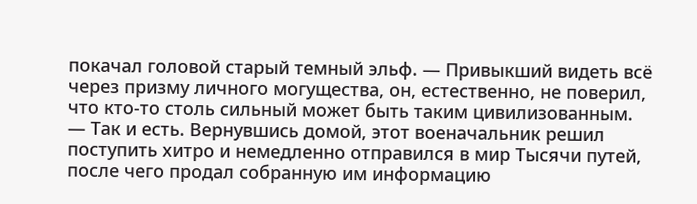покачал головой старый темный эльф. — Привыкший видеть всё через призму личного могущества, он, естественно, не поверил, что кто-то столь сильный может быть таким цивилизованным.
— Так и есть. Вернувшись домой, этот военачальник решил поступить хитро и немедленно отправился в мир Тысячи путей, после чего продал собранную им информацию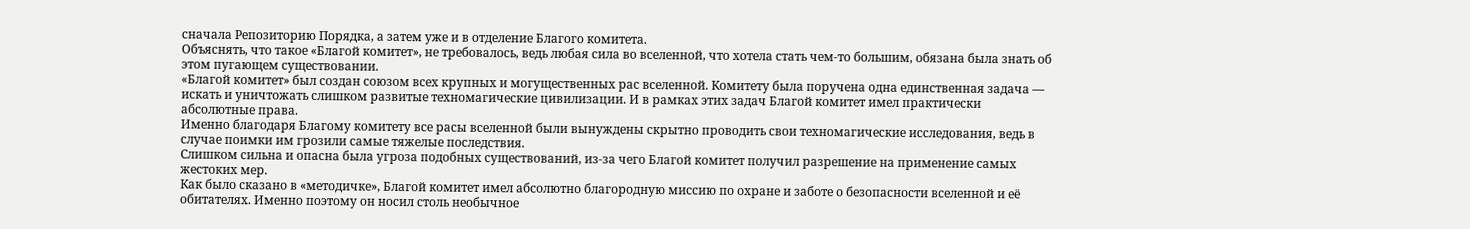сначала Репозиторию Порядка, а затем уже и в отделение Благого комитета.
Объяснять, что такое «Благой комитет», не требовалось, ведь любая сила во вселенной, что хотела стать чем-то большим, обязана была знать об этом пугающем существовании.
«Благой комитет» был создан союзом всех крупных и могущественных рас вселенной. Комитету была поручена одна единственная задача — искать и уничтожать слишком развитые техномагические цивилизации. И в рамках этих задач Благой комитет имел практически абсолютные права.
Именно благодаря Благому комитету все расы вселенной были вынуждены скрытно проводить свои техномагические исследования, ведь в случае поимки им грозили самые тяжелые последствия.
Слишком сильна и опасна была угроза подобных существований, из-за чего Благой комитет получил разрешение на применение самых жестоких мер.
Как было сказано в «методичке», Благой комитет имел абсолютно благородную миссию по охране и заботе о безопасности вселенной и её обитателях. Именно поэтому он носил столь необычное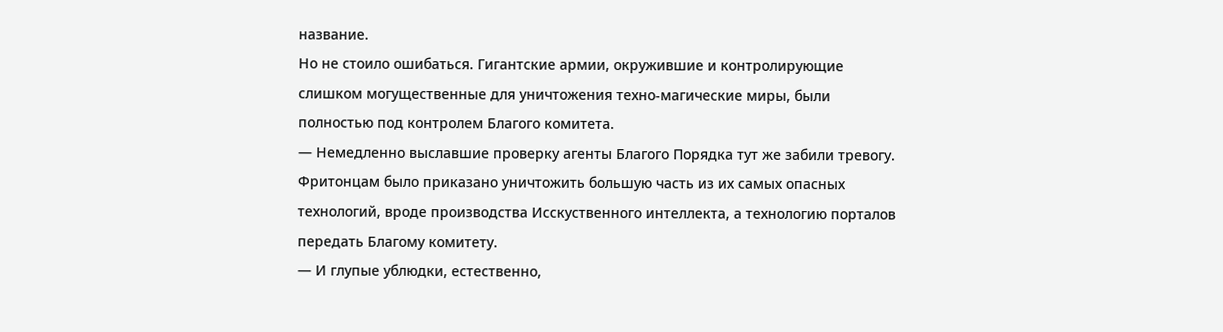название.
Но не стоило ошибаться. Гигантские армии, окружившие и контролирующие слишком могущественные для уничтожения техно-магические миры, были полностью под контролем Благого комитета.
— Немедленно выславшие проверку агенты Благого Порядка тут же забили тревогу. Фритонцам было приказано уничтожить большую часть из их самых опасных технологий, вроде производства Исскуственного интеллекта, а технологию порталов передать Благому комитету.
— И глупые ублюдки, естественно,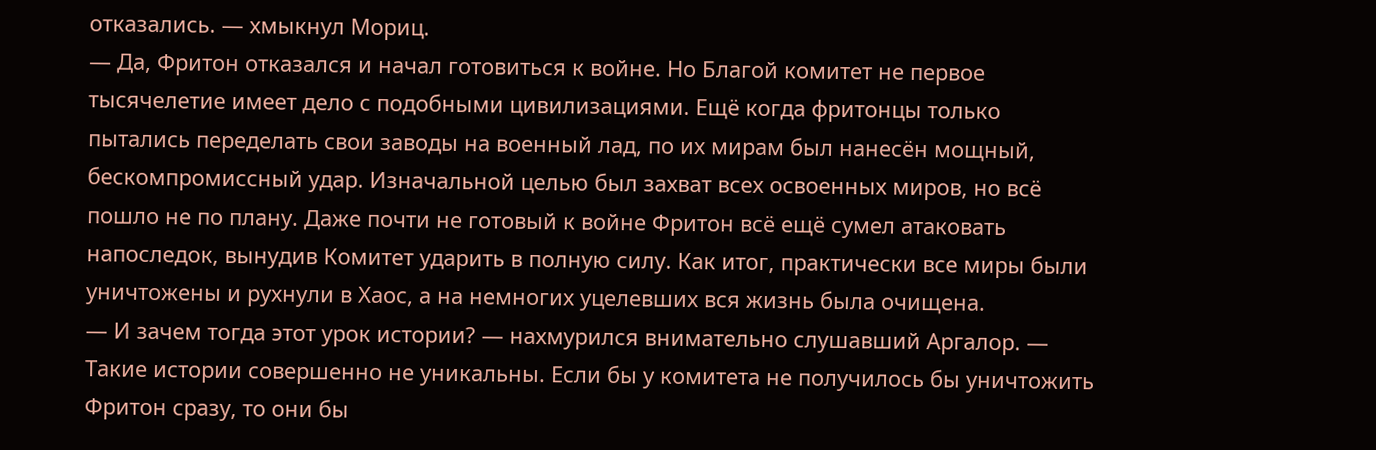отказались. — хмыкнул Мориц.
— Да, Фритон отказался и начал готовиться к войне. Но Благой комитет не первое тысячелетие имеет дело с подобными цивилизациями. Ещё когда фритонцы только пытались переделать свои заводы на военный лад, по их мирам был нанесён мощный, бескомпромиссный удар. Изначальной целью был захват всех освоенных миров, но всё пошло не по плану. Даже почти не готовый к войне Фритон всё ещё сумел атаковать напоследок, вынудив Комитет ударить в полную силу. Как итог, практически все миры были уничтожены и рухнули в Хаос, а на немногих уцелевших вся жизнь была очищена.
— И зачем тогда этот урок истории? — нахмурился внимательно слушавший Аргалор. — Такие истории совершенно не уникальны. Если бы у комитета не получилось бы уничтожить Фритон сразу, то они бы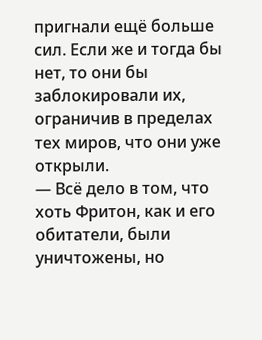пригнали ещё больше сил. Если же и тогда бы нет, то они бы заблокировали их, ограничив в пределах тех миров, что они уже открыли.
— Всё дело в том, что хоть Фритон, как и его обитатели, были уничтожены, но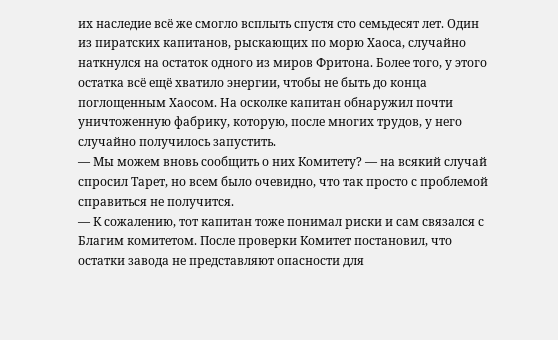их наследие всё же смогло всплыть спустя сто семьдесят лет. Один из пиратских капитанов, рыскающих по морю Хаоса, случайно наткнулся на остаток одного из миров Фритона. Более того, у этого остатка всё ещё хватило энергии, чтобы не быть до конца поглощенным Хаосом. На осколке капитан обнаружил почти уничтоженную фабрику, которую, после многих трудов, у него случайно получилось запустить.
— Мы можем вновь сообщить о них Комитету? — на всякий случай спросил Тарет, но всем было очевидно, что так просто с проблемой справиться не получится.
— К сожалению, тот капитан тоже понимал риски и сам связался с Благим комитетом. После проверки Комитет постановил, что остатки завода не представляют опасности для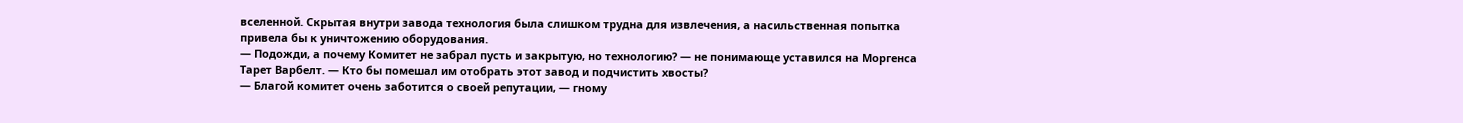вселенной. Скрытая внутри завода технология была слишком трудна для извлечения, а насильственная попытка привела бы к уничтожению оборудования.
— Подожди, а почему Комитет не забрал пусть и закрытую, но технологию? — не понимающе уставился на Моргенса Тарет Варбелт. — Кто бы помешал им отобрать этот завод и подчистить хвосты?
— Благой комитет очень заботится о своей репутации, — гному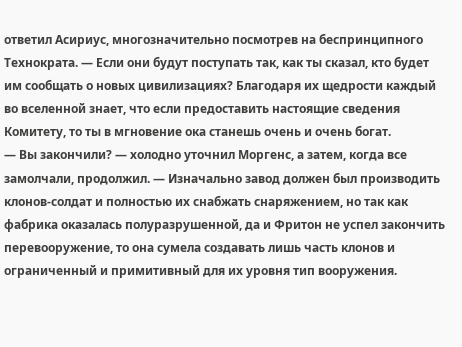ответил Асириус, многозначительно посмотрев на беспринципного Технократа. — Если они будут поступать так, как ты сказал, кто будет им сообщать о новых цивилизациях? Благодаря их щедрости каждый во вселенной знает, что если предоставить настоящие сведения Комитету, то ты в мгновение ока станешь очень и очень богат.
— Вы закончили? — холодно уточнил Моргенс, а затем, когда все замолчали, продолжил. — Изначально завод должен был производить клонов-солдат и полностью их снабжать снаряжением, но так как фабрика оказалась полуразрушенной, да и Фритон не успел закончить перевооружение, то она сумела создавать лишь часть клонов и ограниченный и примитивный для их уровня тип вооружения.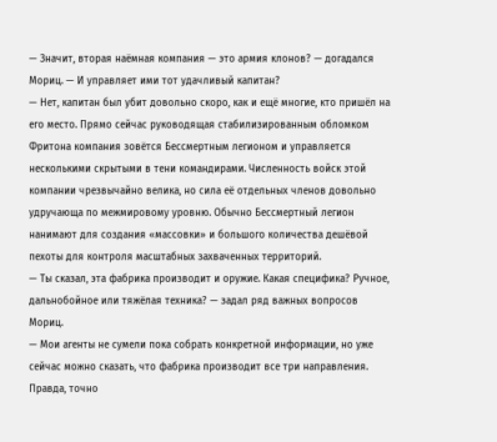— Значит, вторая наёмная компания — это армия клонов? — догадался Мориц. — И управляет ими тот удачливый капитан?
— Нет, капитан был убит довольно скоро, как и ещё многие, кто пришёл на его место. Прямо сейчас руководящая стабилизированным обломком Фритона компания зовётся Бессмертным легионом и управляется несколькими скрытыми в тени командирами. Численность войск этой компании чрезвычайно велика, но сила её отдельных членов довольно удручающа по межмировому уровню. Обычно Бессмертный легион нанимают для создания «массовки» и большого количества дешёвой пехоты для контроля масштабных захваченных территорий.
— Ты сказал, эта фабрика производит и оружие. Какая специфика? Ручное, дальнобойное или тяжёлая техника? — задал ряд важных вопросов Мориц.
— Мои агенты не сумели пока собрать конкретной информации, но уже сейчас можно сказать, что фабрика производит все три направления. Правда, точно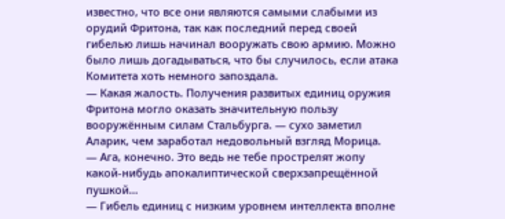известно, что все они являются самыми слабыми из орудий Фритона, так как последний перед своей гибелью лишь начинал вооружать свою армию. Можно было лишь догадываться, что бы случилось, если атака Комитета хоть немного запоздала.
— Какая жалость. Получения развитых единиц оружия Фритона могло оказать значительную пользу вооружённым силам Стальбурга. — сухо заметил Аларик, чем заработал недовольный взгляд Морица.
— Ага, конечно. Это ведь не тебе прострелят жопу какой-нибудь апокалиптической сверхзапрещённой пушкой…
— Гибель единиц с низким уровнем интеллекта вполне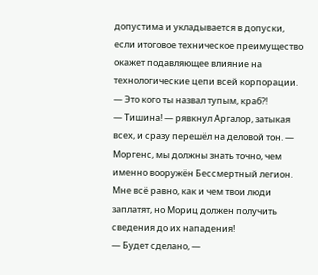допустима и укладывается в допуски, если итоговое техническое преимущество окажет подавляющее влияние на технологические цепи всей корпорации.
— Это кого ты назвал тупым, краб⁈
— Тишина! — рявкнул Аргалор, затыкая всех, и сразу перешёл на деловой тон. — Моргенс, мы должны знать точно, чем именно вооружён Бессмертный легион. Мне всё равно, как и чем твои люди заплатят, но Мориц должен получить сведения до их нападения!
— Будет сделано, —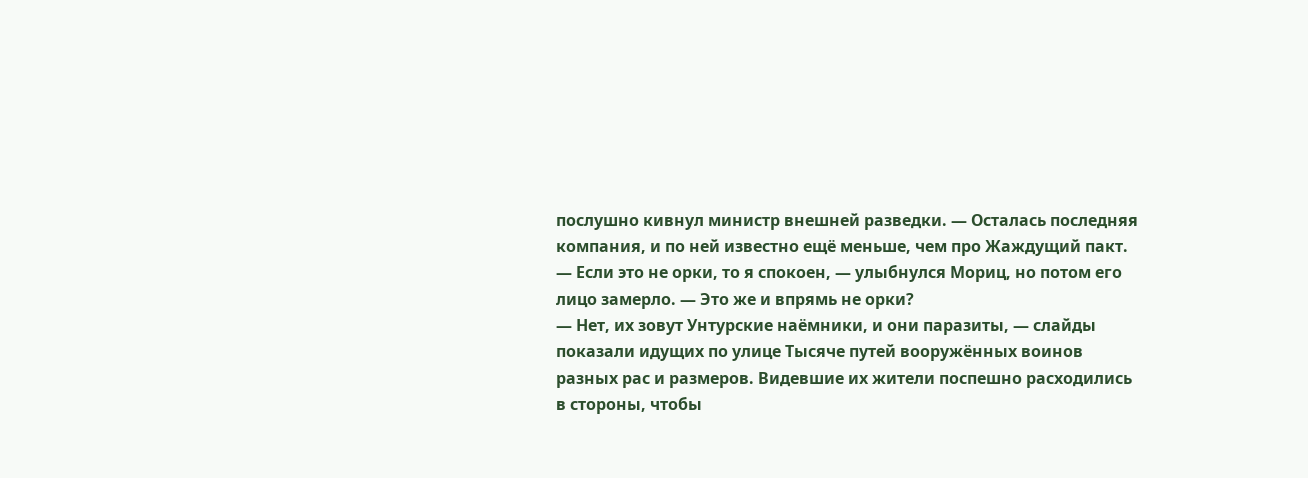послушно кивнул министр внешней разведки. — Осталась последняя компания, и по ней известно ещё меньше, чем про Жаждущий пакт.
— Если это не орки, то я спокоен, — улыбнулся Мориц, но потом его лицо замерло. — Это же и впрямь не орки?
— Нет, их зовут Унтурские наёмники, и они паразиты, — слайды показали идущих по улице Тысяче путей вооружённых воинов разных рас и размеров. Видевшие их жители поспешно расходились в стороны, чтобы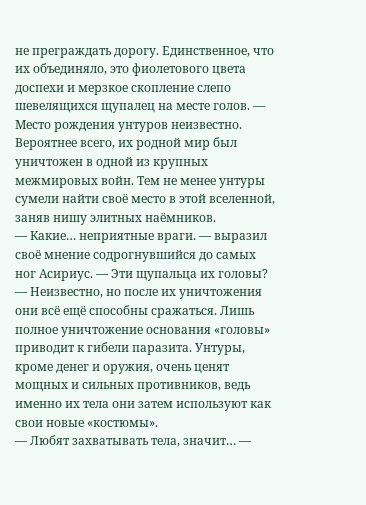не преграждать дорогу. Единственное, что их объединяло, это фиолетового цвета доспехи и мерзкое скопление слепо шевелящихся щупалец на месте голов. — Место рождения унтуров неизвестно. Вероятнее всего, их родной мир был уничтожен в одной из крупных межмировых войн. Тем не менее унтуры сумели найти своё место в этой вселенной, заняв нишу элитных наёмников.
— Какие… неприятные враги. — выразил своё мнение содрогнувшийся до самых ног Асириус. — Эти щупальца их головы?
— Неизвестно, но после их уничтожения они всё ещё способны сражаться. Лишь полное уничтожение основания «головы» приводит к гибели паразита. Унтуры, кроме денег и оружия, очень ценят мощных и сильных противников, ведь именно их тела они затем используют как свои новые «костюмы».
— Любят захватывать тела, значит… —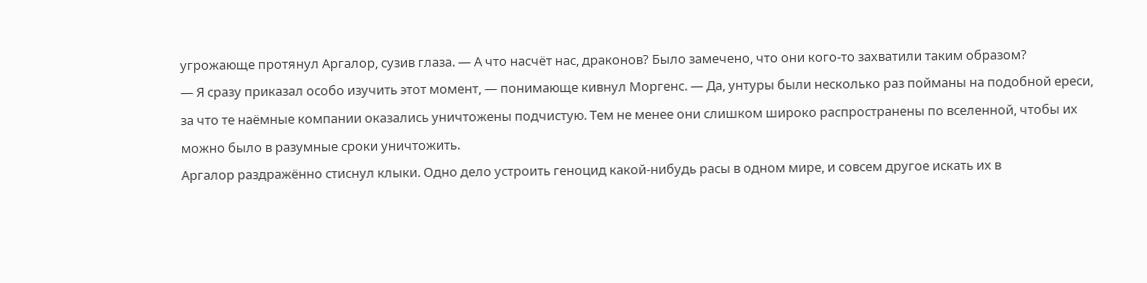угрожающе протянул Аргалор, сузив глаза. — А что насчёт нас, драконов? Было замечено, что они кого-то захватили таким образом?
— Я сразу приказал особо изучить этот момент, — понимающе кивнул Моргенс. — Да, унтуры были несколько раз пойманы на подобной ереси, за что те наёмные компании оказались уничтожены подчистую. Тем не менее они слишком широко распространены по вселенной, чтобы их можно было в разумные сроки уничтожить.
Аргалор раздражённо стиснул клыки. Одно дело устроить геноцид какой-нибудь расы в одном мире, и совсем другое искать их в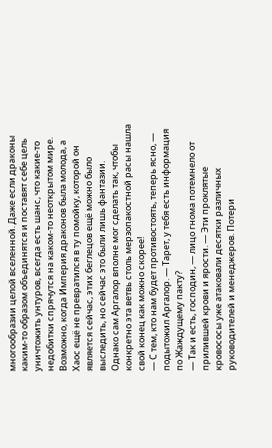многообразии целой вселенной. Даже если драконы каким-то образом объединятся и поставят себе цель уничтожить унтуров, всегда есть шанс, что какие-то недобитки спрячутся на каком-то неоткрытом мире.
Возможно, когда Империя драконов была молода, а Хаос ещё не превратился в ту помойку, которой он является сейчас, этих беглецов ещё можно было выследить, но сейчас это были лишь фантазии.
Однако сам Аргалор вполне мог сделать так, чтобы конкретно эта ветвь столь мерзопакостной расы нашла свой конец как можно скорее!
— С тем, кто нам будет противостоять, теперь ясно, — подытожил Аргалор. — Тарет, у тебя есть информация по Жаждущему пакту?
— Так и есть, господин, — лицо гнома потемнело от прилившей крови и ярости. — Эти проклятые кровососы уже атаковали десятки различных руководителей и менеджеров. Потери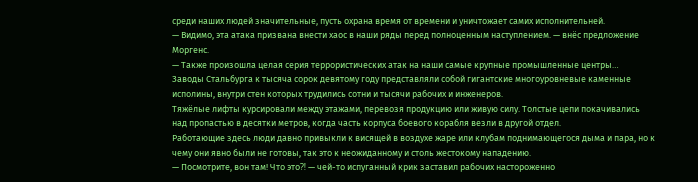среди наших людей значительные, пусть охрана время от времени и уничтожает самих исполнительней.
— Видимо, эта атака призвана внести хаос в наши ряды перед полноценным наступлением. — внёс предложение Моргенс.
— Также произошла целая серия террористических атак на наши самые крупные промышленные центры…
Заводы Стальбурга к тысяча сорок девятому году представляли собой гигантские многоуровневые каменные исполины, внутри стен которых трудились сотни и тысячи рабочих и инженеров.
Тяжёлые лифты курсировали между этажами, перевозя продукцию или живую силу. Толстые цепи покачивались над пропастью в десятки метров, когда часть корпуса боевого корабля везли в другой отдел.
Работающие здесь люди давно привыкли к висящей в воздухе жаре или клубам поднимающегося дыма и пара, но к чему они явно были не готовы, так это к неожиданному и столь жестокому нападению.
— Посмотрите, вон там! Что это⁈ — чей-то испуганный крик заставил рабочих настороженно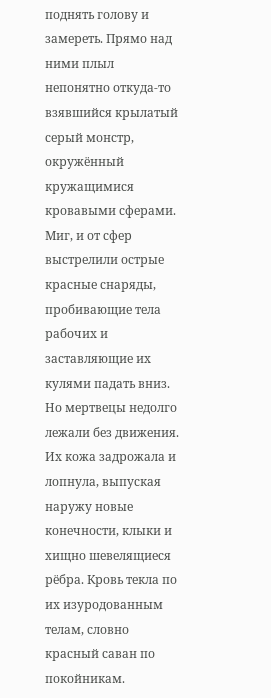поднять голову и замереть. Прямо над ними плыл непонятно откуда-то взявшийся крылатый серый монстр, окружённый кружащимися кровавыми сферами.
Миг, и от сфер выстрелили острые красные снаряды, пробивающие тела рабочих и заставляющие их кулями падать вниз. Но мертвецы недолго лежали без движения. Их кожа задрожала и лопнула, выпуская наружу новые конечности, клыки и хищно шевелящиеся рёбра. Кровь текла по их изуродованным телам, словно красный саван по покойникам.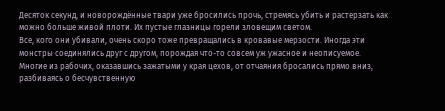Десяток секунд, и новорождённые твари уже бросились прочь, стремясь убить и растерзать как можно больше живой плоти. Их пустые глазницы горели зловещим светом.
Все, кого они убивали, очень скоро тоже превращались в кровавые мерзости. Иногда эти монстры соединялись друг с другом, порождая что-то совсем уж ужасное и неописуемое.
Многие из рабочих, оказавшись зажатыми у края цехов, от отчаяния бросались прямо вниз, разбиваясь о бесчувственную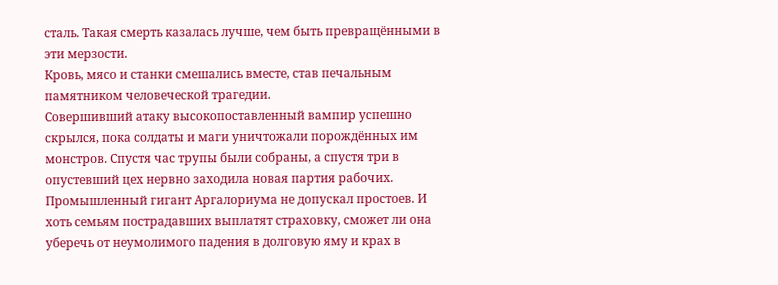сталь. Такая смерть казалась лучше, чем быть превращёнными в эти мерзости.
Кровь, мясо и станки смешались вместе, став печальным памятником человеческой трагедии.
Совершивший атаку высокопоставленный вампир успешно скрылся, пока солдаты и маги уничтожали порождённых им монстров. Спустя час трупы были собраны, а спустя три в опустевший цех нервно заходила новая партия рабочих.
Промышленный гигант Аргалориума не допускал простоев. И хоть семьям пострадавших выплатят страховку, сможет ли она уберечь от неумолимого падения в долговую яму и крах в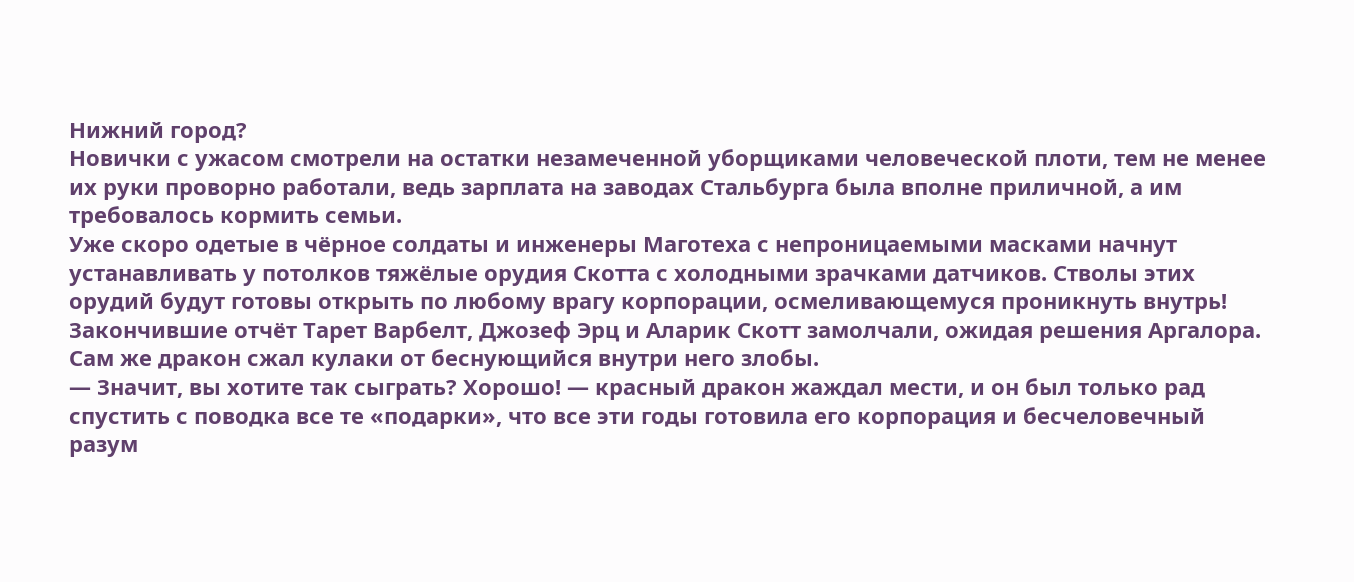Нижний город?
Новички с ужасом смотрели на остатки незамеченной уборщиками человеческой плоти, тем не менее их руки проворно работали, ведь зарплата на заводах Стальбурга была вполне приличной, а им требовалось кормить семьи.
Уже скоро одетые в чёрное солдаты и инженеры Маготеха с непроницаемыми масками начнут устанавливать у потолков тяжёлые орудия Скотта с холодными зрачками датчиков. Стволы этих орудий будут готовы открыть по любому врагу корпорации, осмеливающемуся проникнуть внутрь!
Закончившие отчёт Тарет Варбелт, Джозеф Эрц и Аларик Скотт замолчали, ожидая решения Аргалора.
Сам же дракон сжал кулаки от беснующийся внутри него злобы.
— Значит, вы хотите так сыграть? Хорошо! — красный дракон жаждал мести, и он был только рад спустить с поводка все те «подарки», что все эти годы готовила его корпорация и бесчеловечный разум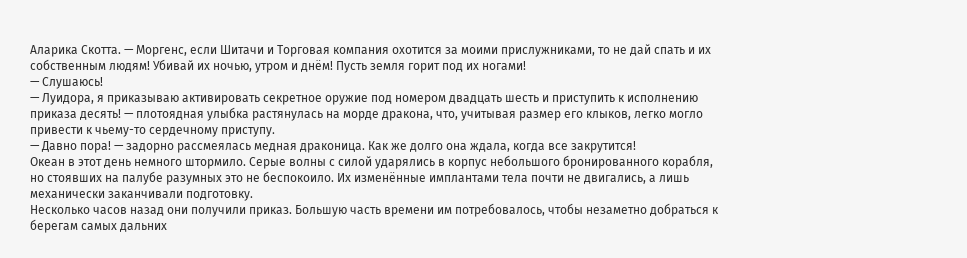Аларика Скотта. — Моргенс, если Шитачи и Торговая компания охотится за моими прислужниками, то не дай спать и их собственным людям! Убивай их ночью, утром и днём! Пусть земля горит под их ногами!
— Слушаюсь!
— Луидора, я приказываю активировать секретное оружие под номером двадцать шесть и приступить к исполнению приказа десять! — плотоядная улыбка растянулась на морде дракона, что, учитывая размер его клыков, легко могло привести к чьему-то сердечному приступу.
— Давно пора! — задорно рассмеялась медная драконица. Как же долго она ждала, когда все закрутится!
Океан в этот день немного штормило. Серые волны с силой ударялись в корпус небольшого бронированного корабля, но стоявших на палубе разумных это не беспокоило. Их изменённые имплантами тела почти не двигались, а лишь механически заканчивали подготовку.
Несколько часов назад они получили приказ. Большую часть времени им потребовалось, чтобы незаметно добраться к берегам самых дальних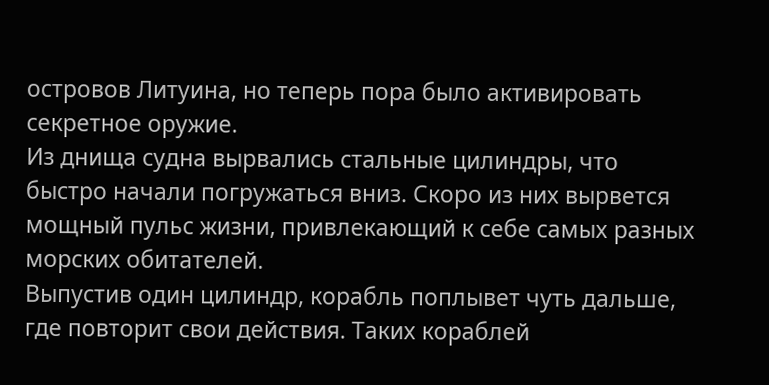островов Литуина, но теперь пора было активировать секретное оружие.
Из днища судна вырвались стальные цилиндры, что быстро начали погружаться вниз. Скоро из них вырвется мощный пульс жизни, привлекающий к себе самых разных морских обитателей.
Выпустив один цилиндр, корабль поплывет чуть дальше, где повторит свои действия. Таких кораблей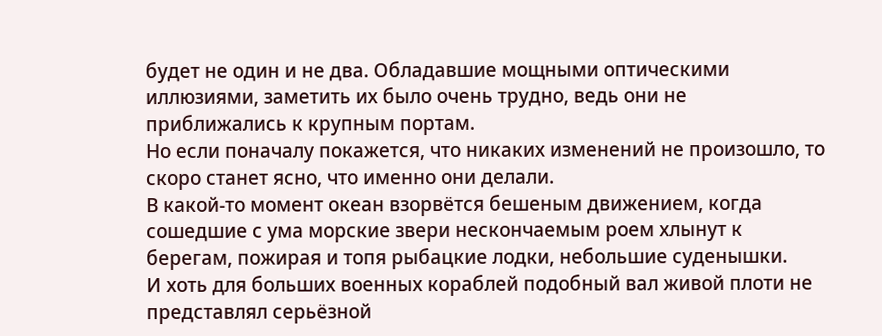будет не один и не два. Обладавшие мощными оптическими иллюзиями, заметить их было очень трудно, ведь они не приближались к крупным портам.
Но если поначалу покажется, что никаких изменений не произошло, то скоро станет ясно, что именно они делали.
В какой-то момент океан взорвётся бешеным движением, когда сошедшие с ума морские звери нескончаемым роем хлынут к берегам, пожирая и топя рыбацкие лодки, небольшие суденышки.
И хоть для больших военных кораблей подобный вал живой плоти не представлял серьёзной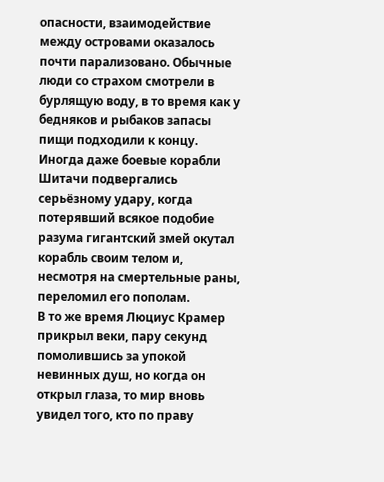опасности, взаимодействие между островами оказалось почти парализовано. Обычные люди со страхом смотрели в бурлящую воду, в то время как у бедняков и рыбаков запасы пищи подходили к концу.
Иногда даже боевые корабли Шитачи подвергались серьёзному удару, когда потерявший всякое подобие разума гигантский змей окутал корабль своим телом и, несмотря на смертельные раны, переломил его пополам.
В то же время Люциус Крамер прикрыл веки, пару секунд помолившись за упокой невинных душ, но когда он открыл глаза, то мир вновь увидел того, кто по праву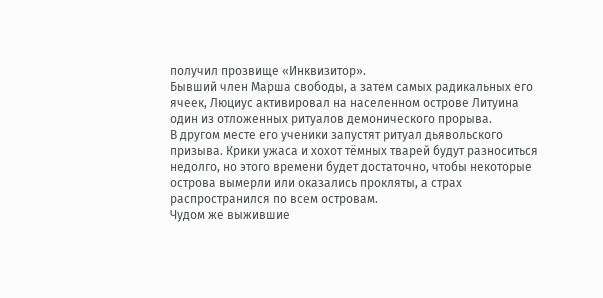получил прозвище «Инквизитор».
Бывший член Марша свободы, а затем самых радикальных его ячеек, Люциус активировал на населенном острове Литуина один из отложенных ритуалов демонического прорыва.
В другом месте его ученики запустят ритуал дьявольского призыва. Крики ужаса и хохот тёмных тварей будут разноситься недолго, но этого времени будет достаточно, чтобы некоторые острова вымерли или оказались прокляты, а страх распространился по всем островам.
Чудом же выжившие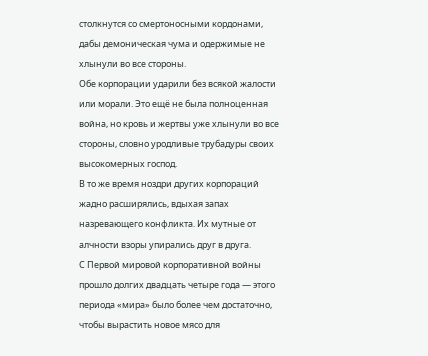столкнутся со смертоносными кордонами, дабы демоническая чума и одержимые не хлынули во все стороны.
Обе корпорации ударили без всякой жалости или морали. Это ещё не была полноценная война, но кровь и жертвы уже хлынули во все стороны, словно уродливые трубадуры своих высокомерных господ.
В то же время ноздри других корпораций жадно расширялись, вдыхая запах назревающего конфликта. Их мутные от алчности взоры упирались друг в друга.
С Первой мировой корпоративной войны прошло долгих двадцать четыре года — этого периода «мира» было более чем достаточно, чтобы вырастить новое мясо для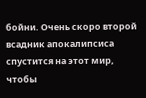бойни. Очень скоро второй всадник апокалипсиса спустится на этот мир, чтобы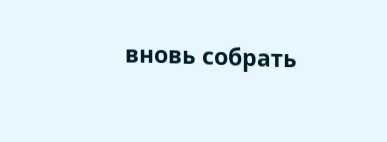вновь собрать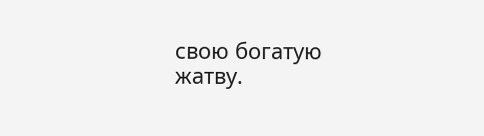свою богатую жатву.